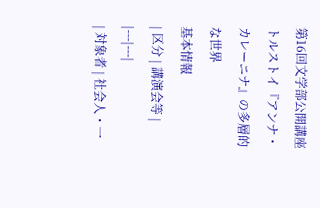第16回文学部公開講座 トルストイ『アンナ・カレーニナ』の多層的な世界
基本情報
| 区分 | 講演会等 |
|---|---|
| 対象者 | 社会人・一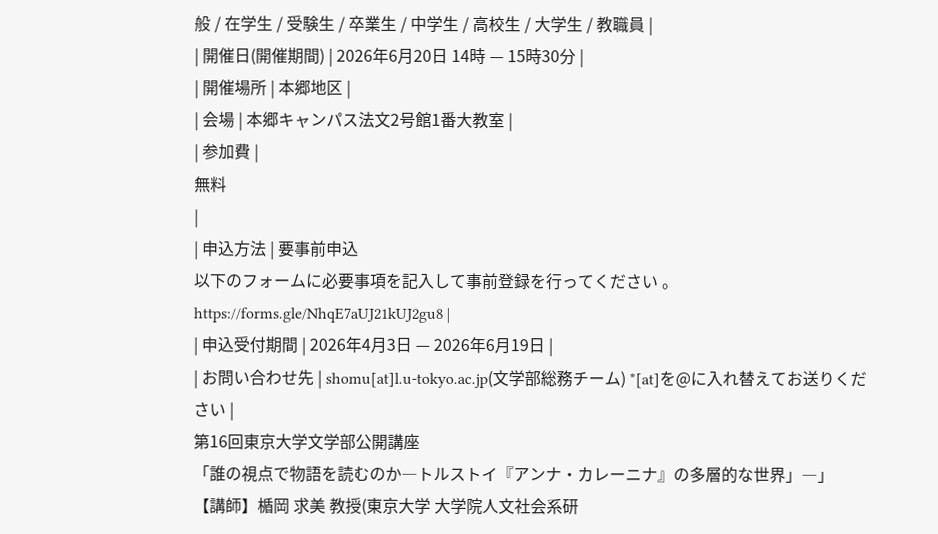般 / 在学生 / 受験生 / 卒業生 / 中学生 / 高校生 / 大学生 / 教職員 |
| 開催日(開催期間) | 2026年6月20日 14時 — 15時30分 |
| 開催場所 | 本郷地区 |
| 会場 | 本郷キャンパス法文2号館1番大教室 |
| 参加費 |
無料
|
| 申込方法 | 要事前申込
以下のフォームに必要事項を記入して事前登録を行ってください 。 https://forms.gle/NhqE7aUJ21kUJ2gu8 |
| 申込受付期間 | 2026年4月3日 — 2026年6月19日 |
| お問い合わせ先 | shomu[at]l.u-tokyo.ac.jp(文学部総務チーム) *[at]を@に入れ替えてお送りください |
第16回東京大学文学部公開講座
「誰の視点で物語を読むのか―トルストイ『アンナ・カレーニナ』の多層的な世界」―」
【講師】楯岡 求美 教授(東京大学 大学院人文社会系研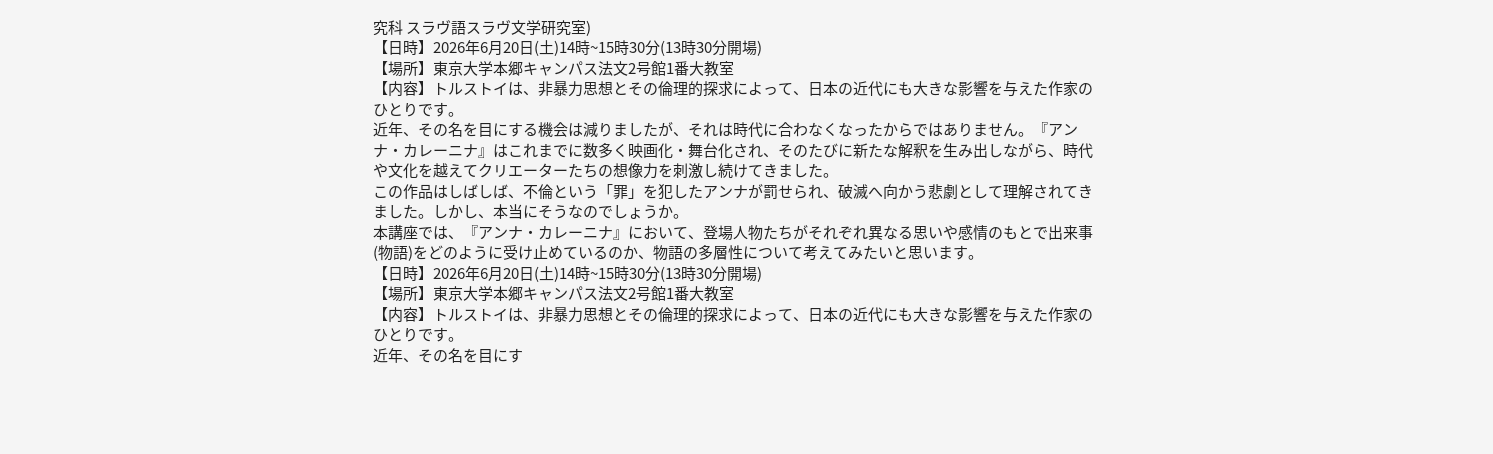究科 スラヴ語スラヴ文学研究室)
【日時】2026年6月20日(土)14時~15時30分(13時30分開場)
【場所】東京大学本郷キャンパス法文2号館1番大教室
【内容】トルストイは、非暴力思想とその倫理的探求によって、日本の近代にも大きな影響を与えた作家のひとりです。
近年、その名を目にする機会は減りましたが、それは時代に合わなくなったからではありません。『アンナ・カレーニナ』はこれまでに数多く映画化・舞台化され、そのたびに新たな解釈を生み出しながら、時代や文化を越えてクリエーターたちの想像力を刺激し続けてきました。
この作品はしばしば、不倫という「罪」を犯したアンナが罰せられ、破滅へ向かう悲劇として理解されてきました。しかし、本当にそうなのでしょうか。
本講座では、『アンナ・カレーニナ』において、登場人物たちがそれぞれ異なる思いや感情のもとで出来事(物語)をどのように受け止めているのか、物語の多層性について考えてみたいと思います。
【日時】2026年6月20日(土)14時~15時30分(13時30分開場)
【場所】東京大学本郷キャンパス法文2号館1番大教室
【内容】トルストイは、非暴力思想とその倫理的探求によって、日本の近代にも大きな影響を与えた作家のひとりです。
近年、その名を目にす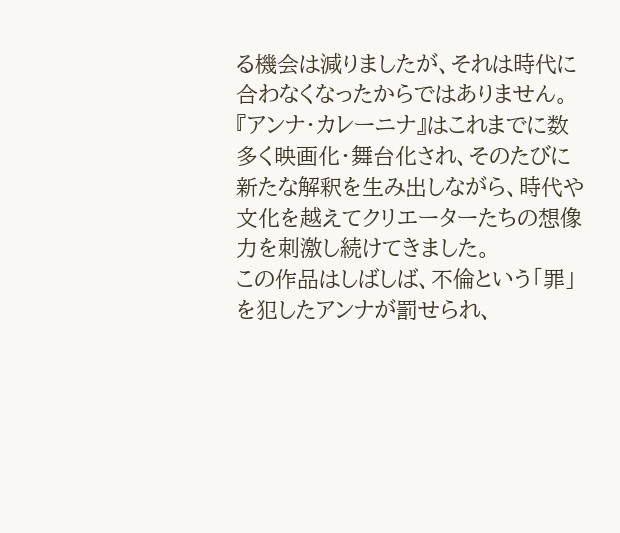る機会は減りましたが、それは時代に合わなくなったからではありません。『アンナ・カレーニナ』はこれまでに数多く映画化・舞台化され、そのたびに新たな解釈を生み出しながら、時代や文化を越えてクリエーターたちの想像力を刺激し続けてきました。
この作品はしばしば、不倫という「罪」を犯したアンナが罰せられ、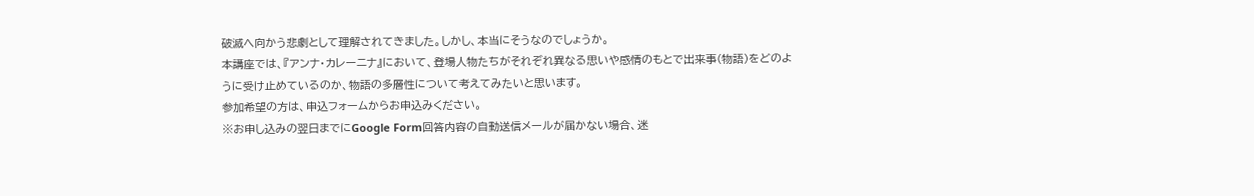破滅へ向かう悲劇として理解されてきました。しかし、本当にそうなのでしょうか。
本講座では、『アンナ・カレーニナ』において、登場人物たちがそれぞれ異なる思いや感情のもとで出来事(物語)をどのように受け止めているのか、物語の多層性について考えてみたいと思います。
参加希望の方は、申込フォームからお申込みください。
※お申し込みの翌日までにGoogle Form回答内容の自動送信メールが届かない場合、迷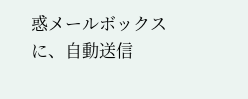惑メールボックスに、自動送信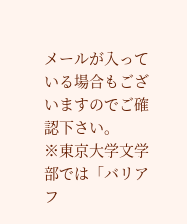メールが入っている場合もございますのでご確認下さい。
※東京大学文学部では「バリアフ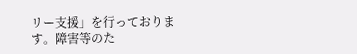リー支援」を行っております。障害等のた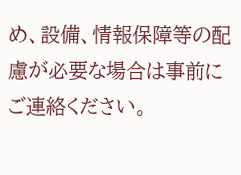め、設備、情報保障等の配慮が必要な場合は事前にご連絡ください。